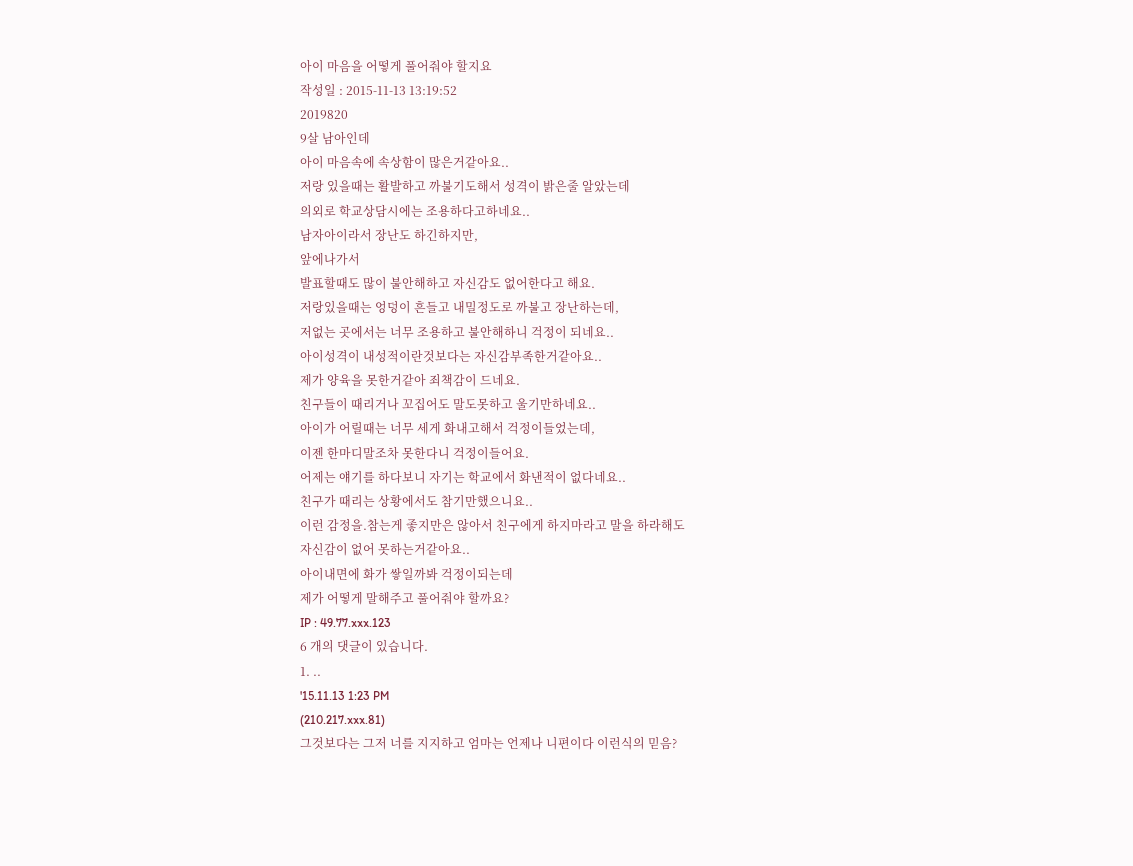아이 마음을 어떻게 풀어줘야 할지요
작성일 : 2015-11-13 13:19:52
2019820
9살 남아인데
아이 마음속에 속상함이 많은거같아요..
저랑 있을때는 활발하고 까불기도해서 성격이 밝은줄 알았는데
의외로 학교상담시에는 조용하다고하네요..
남자아이라서 장난도 하긴하지만,
앞에나가서
발표할때도 많이 불안해하고 자신감도 없어한다고 해요.
저랑있을때는 엉덩이 흔들고 내밀정도로 까불고 장난하는데,
저없는 곳에서는 너무 조용하고 불안해하니 걱정이 되네요..
아이성격이 내성적이란것보다는 자신감부족한거같아요..
제가 양육을 못한거같아 죄책감이 드네요.
친구들이 때리거나 꼬집어도 말도못하고 울기만하네요..
아이가 어릴때는 너무 세게 화내고해서 걱정이들었는데,
이젠 한마디말조차 못한다니 걱정이들어요.
어제는 얘기를 하다보니 자기는 학교에서 화낸적이 없다네요..
친구가 때리는 상황에서도 참기만했으니요..
이런 감정을.참는게 좋지만은 않아서 친구에게 하지마라고 말을 하라해도
자신감이 없어 못하는거같아요..
아이내면에 화가 쌓일까봐 걱정이되는데
제가 어떻게 말해주고 풀어줘야 할까요?
IP : 49.77.xxx.123
6 개의 댓글이 있습니다.
1. ..
'15.11.13 1:23 PM
(210.217.xxx.81)
그것보다는 그저 너를 지지하고 엄마는 언제나 니편이다 이런식의 믿음?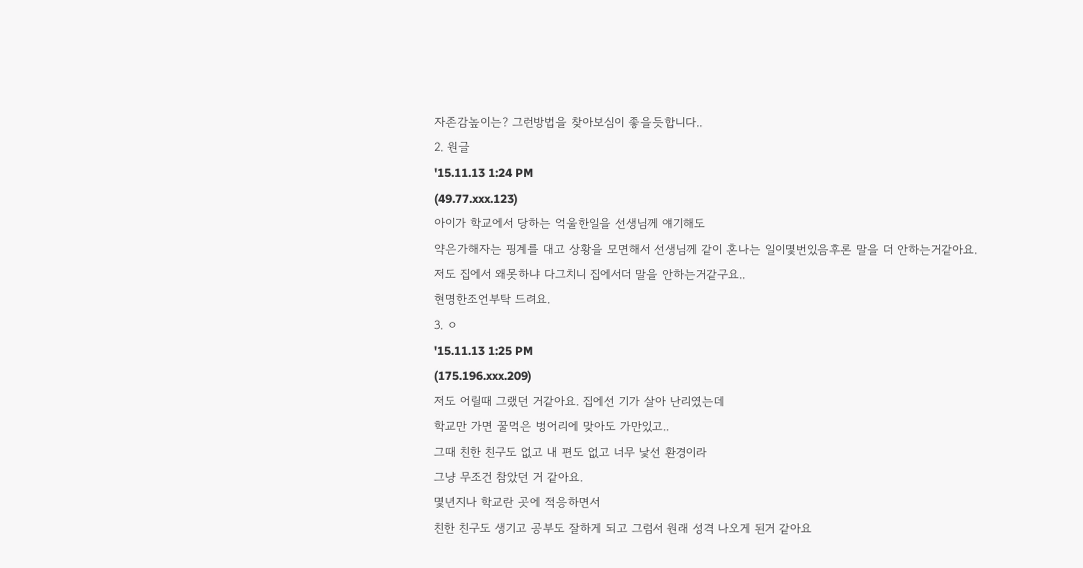자존감높이는? 그런방법을 찾아보심이 좋을듯합니다..
2. 원글
'15.11.13 1:24 PM
(49.77.xxx.123)
아이가 학교에서 당하는 억울한일을 선생님께 얘기해도
약은가해자는 핑계를 대고 상황을 모면해서 선생님께 같이 혼나는 일이몇번있음후론 말을 더 안하는거같아요.
저도 집에서 왜못하냐 다그치니 집에서더 말을 안하는거같구요..
현명한조언부탁 드려요.
3. ㅇ
'15.11.13 1:25 PM
(175.196.xxx.209)
저도 어릴때 그랬던 거같아요. 집에선 기가 살아 난리였는데
학교만 가면 꿀먹은 벙어리에 맞아도 가만있고..
그때 친한 친구도 없고 내 편도 없고 너무 낯선 환경이라
그냥 무조건 참았던 거 같아요.
몇년지나 학교란 곳에 적응하면서
친한 친구도 생기고 공부도 잘하게 되고 그럼서 원래 성격 나오게 된거 같아요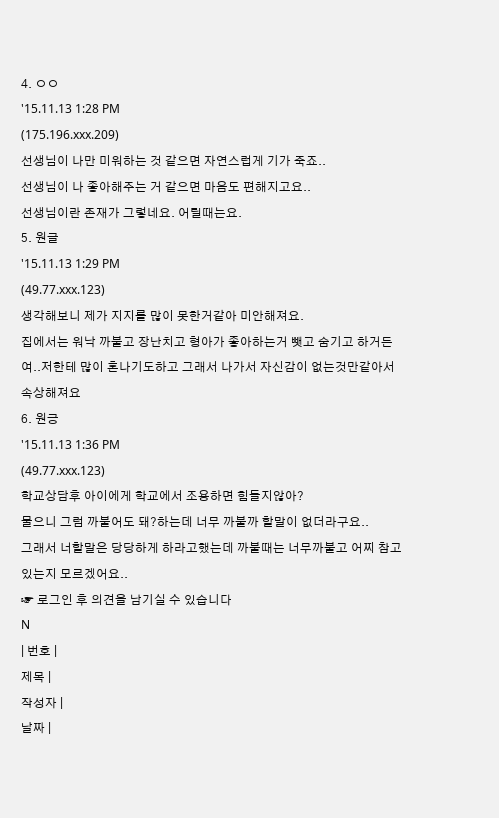4. ㅇㅇ
'15.11.13 1:28 PM
(175.196.xxx.209)
선생님이 나만 미워하는 것 같으면 자연스럽게 기가 죽죠..
선생님이 나 좋아해주는 거 같으면 마음도 편해지고요..
선생님이란 존재가 그렇네요. 어릴때는요.
5. 원글
'15.11.13 1:29 PM
(49.77.xxx.123)
생각해보니 제가 지지를 많이 못한거같아 미안해져요.
집에서는 워낙 까불고 장난치고 형아가 좋아하는거 뺏고 숨기고 하거든여..저한테 많이 혼나기도하고 그래서 나가서 자신감이 없는것만같아서 속상해져요
6. 원긍
'15.11.13 1:36 PM
(49.77.xxx.123)
학교상담후 아이에게 학교에서 조용하면 힘들지않아?
물으니 그럼 까불어도 돼?하는데 너무 까불까 할말이 없더라구요..
그래서 너할말은 당당하게 하라고했는데 까불때는 너무까불고 어찌 참고있는지 모르겠어요..
☞ 로그인 후 의견을 남기실 수 있습니다
N
| 번호 |
제목 |
작성자 |
날짜 |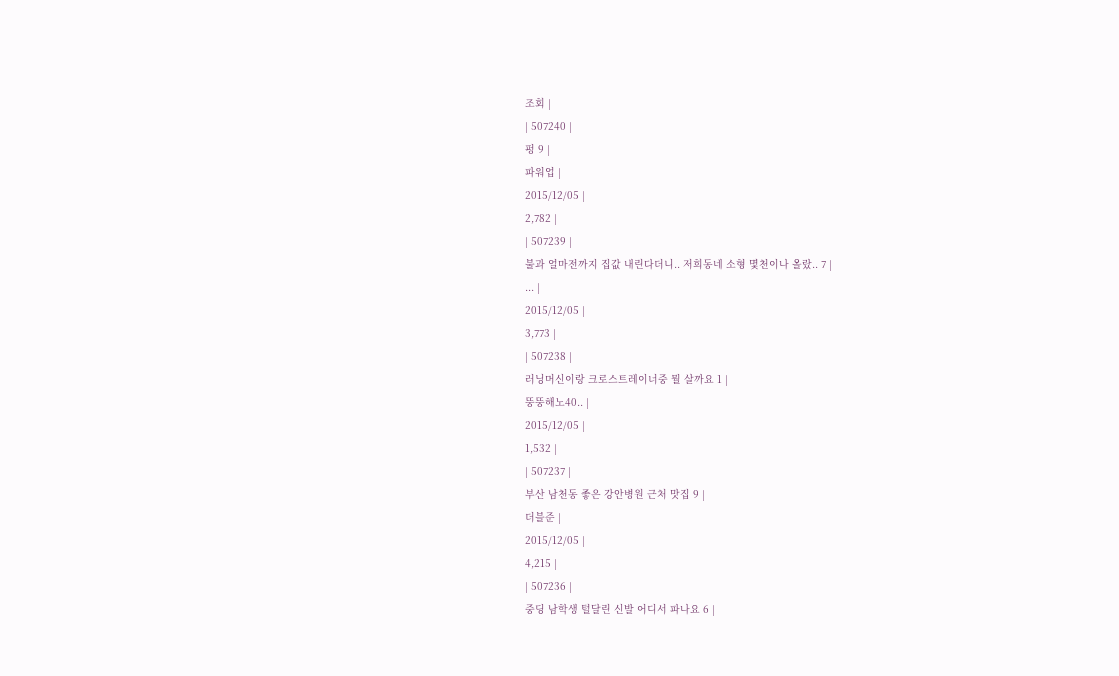조회 |
| 507240 |
펑 9 |
파워업 |
2015/12/05 |
2,782 |
| 507239 |
불과 얼마전까지 집값 내린다더니.. 저희동네 소형 몇천이나 올랐.. 7 |
... |
2015/12/05 |
3,773 |
| 507238 |
러닝머신이랑 크로스트레이너중 뭘 살까요 1 |
뚱뚱해노40.. |
2015/12/05 |
1,532 |
| 507237 |
부산 남천동 좋은 강안병원 근처 맛집 9 |
더블준 |
2015/12/05 |
4,215 |
| 507236 |
중딩 남학생 털달린 신발 어디서 파나요 6 |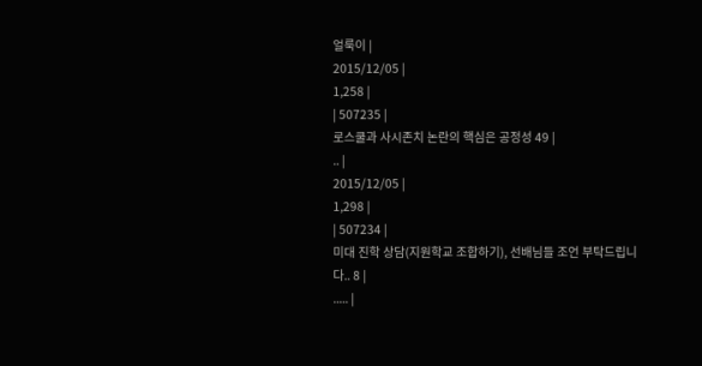얼룩이 |
2015/12/05 |
1,258 |
| 507235 |
로스쿨과 사시존치 논란의 핵심은 공정성 49 |
.. |
2015/12/05 |
1,298 |
| 507234 |
미대 진학 상담(지원학교 조합하기), 선배님들 조언 부탁드립니다.. 8 |
..... |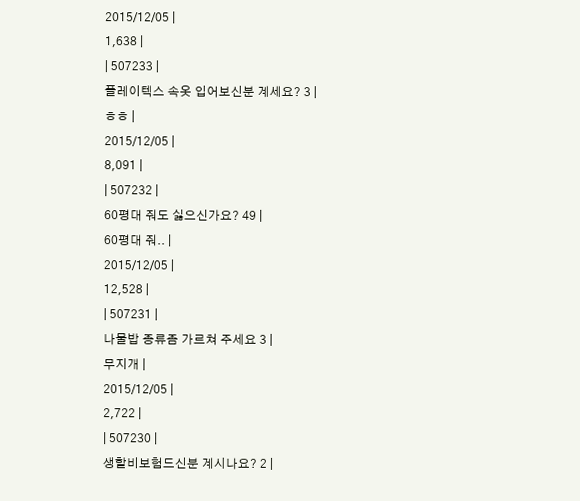2015/12/05 |
1,638 |
| 507233 |
플레이텍스 속옷 입어보신분 계세요? 3 |
ㅎㅎ |
2015/12/05 |
8,091 |
| 507232 |
60평대 줘도 싫으신가요? 49 |
60평대 줘.. |
2015/12/05 |
12,528 |
| 507231 |
나물밥 종류좀 가르쳐 주세요 3 |
무지개 |
2015/12/05 |
2,722 |
| 507230 |
생할비보험드신분 계시나요? 2 |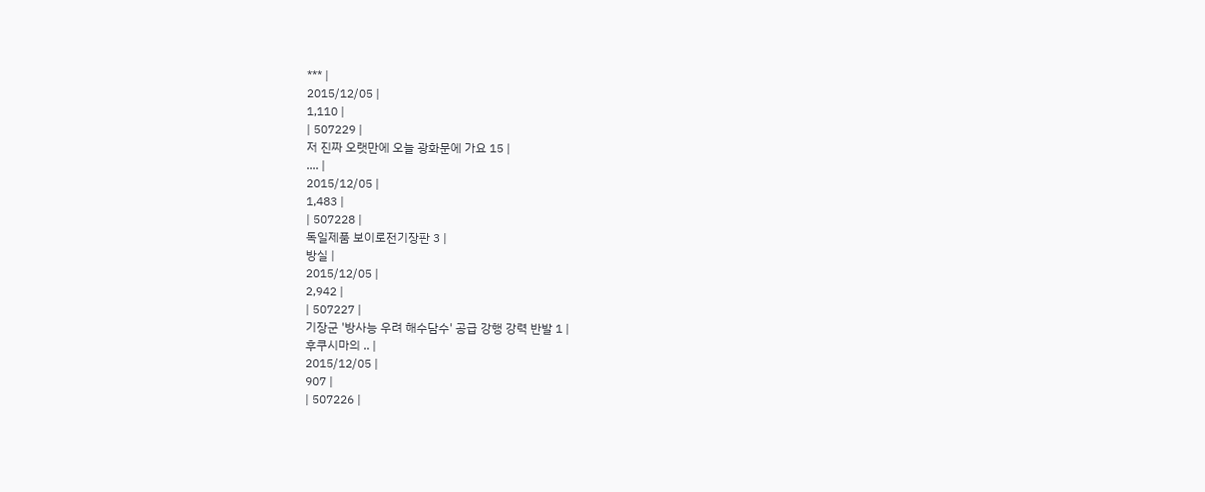*** |
2015/12/05 |
1,110 |
| 507229 |
저 진짜 오랫만에 오늘 광화문에 가요 15 |
.... |
2015/12/05 |
1,483 |
| 507228 |
독일제품 보이로전기장판 3 |
방실 |
2015/12/05 |
2,942 |
| 507227 |
기장군 '방사능 우려 해수담수' 공급 강행 강력 반발 1 |
후쿠시마의 .. |
2015/12/05 |
907 |
| 507226 |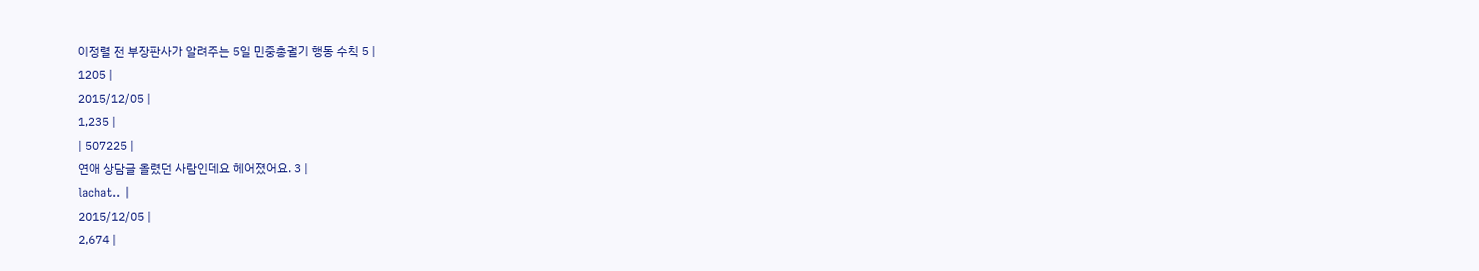이정렬 전 부장판사가 알려주는 5일 민중총궐기 행동 수칙 5 |
1205 |
2015/12/05 |
1,235 |
| 507225 |
연애 상담글 올렸던 사람인데요 헤어졌어요. 3 |
lachat.. |
2015/12/05 |
2,674 |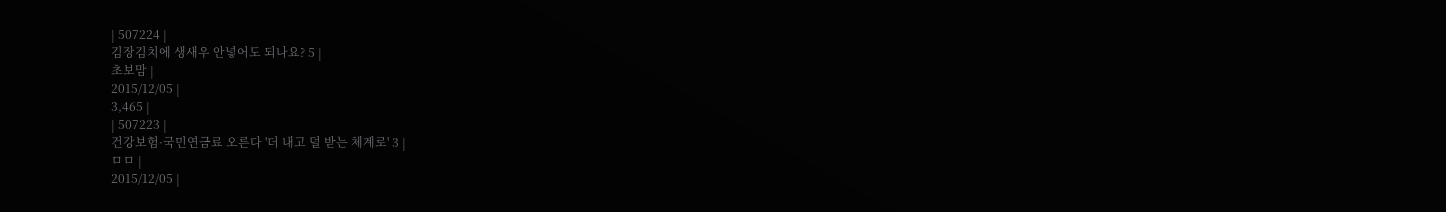| 507224 |
김장김치에 생새우 안넣어도 되나요? 5 |
초보맘 |
2015/12/05 |
3,465 |
| 507223 |
건강보험·국민연금료 오른다 '더 내고 덜 받는 체계로' 3 |
ㅁㅁ |
2015/12/05 |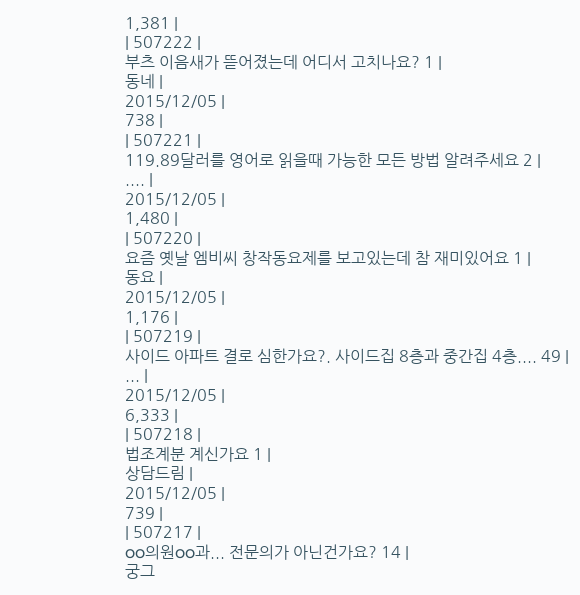1,381 |
| 507222 |
부츠 이음새가 뜯어졌는데 어디서 고치나요? 1 |
동네 |
2015/12/05 |
738 |
| 507221 |
119.89달러를 영어로 읽을때 가능한 모든 방법 알려주세요 2 |
.... |
2015/12/05 |
1,480 |
| 507220 |
요즘 옛날 엠비씨 창작동요제를 보고있는데 참 재미있어요 1 |
동요 |
2015/12/05 |
1,176 |
| 507219 |
사이드 아파트 결로 심한가요?. 사이드집 8층과 중간집 4층.... 49 |
... |
2015/12/05 |
6,333 |
| 507218 |
법조계분 계신가요 1 |
상담드림 |
2015/12/05 |
739 |
| 507217 |
oo의원oo과... 전문의가 아닌건가요? 14 |
궁그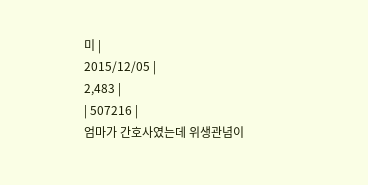미 |
2015/12/05 |
2,483 |
| 507216 |
엄마가 간호사였는데 위생관념이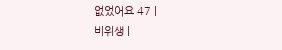없었어요 47 |
비위생 |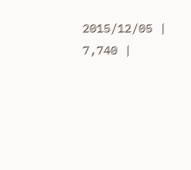2015/12/05 |
7,740 |